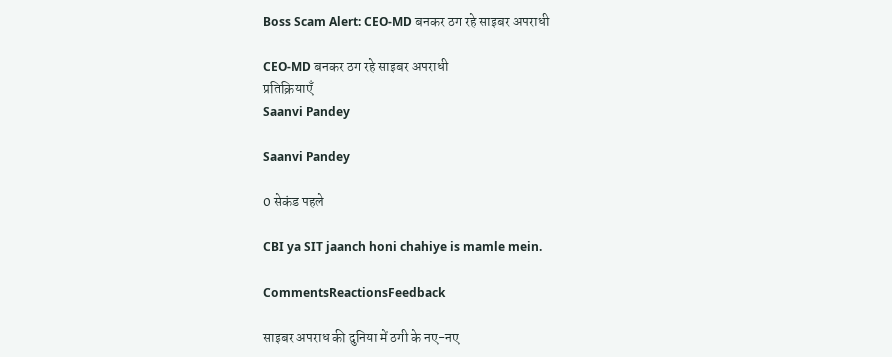Boss Scam Alert: CEO-MD बनकर ठग रहे साइबर अपराधी

CEO-MD बनकर ठग रहे साइबर अपराधी
प्रतिक्रियाएँ
Saanvi Pandey

Saanvi Pandey

0 सेकंड पहले

CBI ya SIT jaanch honi chahiye is mamle mein.

CommentsReactionsFeedback

साइबर अपराध की दुनिया में ठगी के नए-नए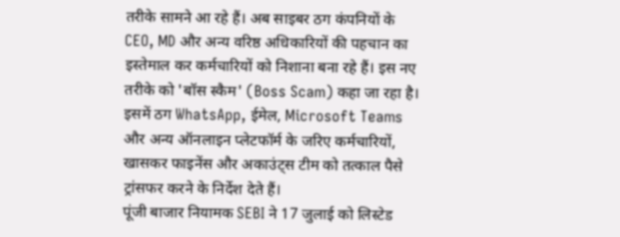तरीके सामने आ रहे हैं। अब साइबर ठग कंपनियों के CEO, MD और अन्य वरिष्ठ अधिकारियों की पहचान का इस्तेमाल कर कर्मचारियों को निशाना बना रहे हैं। इस नए तरीके को 'बॉस स्कैम' (Boss Scam) कहा जा रहा है। इसमें ठग WhatsApp, ईमेल, Microsoft Teams और अन्य ऑनलाइन प्लेटफॉर्म के जरिए कर्मचारियों, खासकर फाइनेंस और अकाउंट्स टीम को तत्काल पैसे ट्रांसफर करने के निर्देश देते हैं।
पूंजी बाजार नियामक SEBI ने 17 जुलाई को लिस्टेड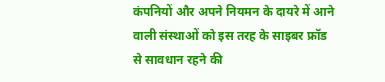कंपनियों और अपने नियमन के दायरे में आने वाली संस्थाओं को इस तरह के साइबर फ्रॉड से सावधान रहने की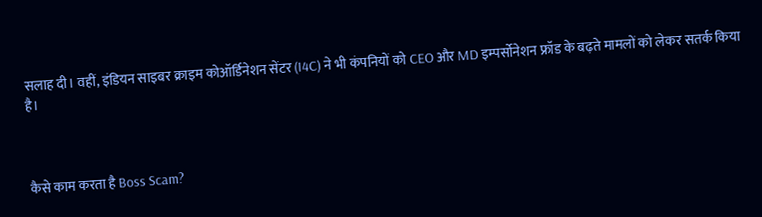सलाह दी। वहीं, इंडियन साइबर क्राइम कोऑर्डिनेशन सेंटर (I4C) ने भी कंपनियों को CEO और MD इम्पर्सोनेशन फ्रॉड के बढ़ते मामलों को लेकर सतर्क किया है।



कैसे काम करता है Boss Scam?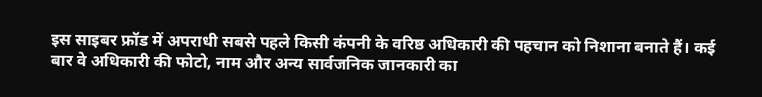इस साइबर फ्रॉड में अपराधी सबसे पहले किसी कंपनी के वरिष्ठ अधिकारी की पहचान को निशाना बनाते हैं। कई बार वे अधिकारी की फोटो, नाम और अन्य सार्वजनिक जानकारी का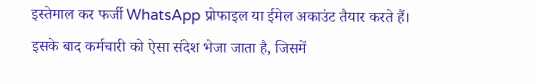इस्तेमाल कर फर्जी WhatsApp प्रोफाइल या ईमेल अकाउंट तैयार करते हैं। इसके बाद कर्मचारी को ऐसा संदेश भेजा जाता है, जिसमें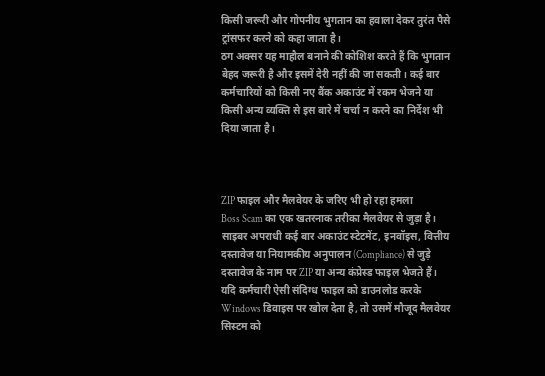किसी जरूरी और गोपनीय भुगतान का हवाला देकर तुरंत पैसे ट्रांसफर करने को कहा जाता है।
ठग अक्सर यह माहौल बनाने की कोशिश करते हैं कि भुगतान बेहद जरूरी है और इसमें देरी नहीं की जा सकती। कई बार कर्मचारियों को किसी नए बैंक अकाउंट में रकम भेजने या किसी अन्य व्यक्ति से इस बारे में चर्चा न करने का निर्देश भी दिया जाता है।



ZIP फाइल और मैलवेयर के जरिए भी हो रहा हमला
Boss Scam का एक खतरनाक तरीका मैलवेयर से जुड़ा है। साइबर अपराधी कई बार अकाउंट स्टेटमेंट, इनवॉइस, वित्तीय दस्तावेज या नियामकीय अनुपालन (Compliance) से जुड़े दस्तावेज के नाम पर ZIP या अन्य कंप्रेस्ड फाइल भेजते हैं।
यदि कर्मचारी ऐसी संदिग्ध फाइल को डाउनलोड करके Windows डिवाइस पर खोल देता है, तो उसमें मौजूद मैलवेयर सिस्टम को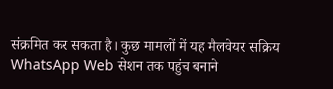संक्रमित कर सकता है। कुछ मामलों में यह मैलवेयर सक्रिय WhatsApp Web सेशन तक पहुंच बनाने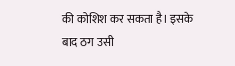की कोशिश कर सकता है। इसके बाद ठग उसी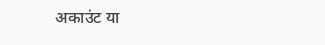अकाउंट या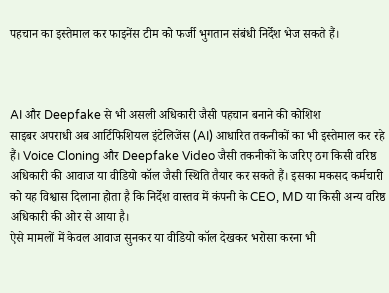पहचान का इस्तेमाल कर फाइनेंस टीम को फर्जी भुगतान संबंधी निर्देश भेज सकते हैं।



AI और Deepfake से भी असली अधिकारी जैसी पहचान बनाने की कोशिश
साइबर अपराधी अब आर्टिफिशियल इंटेलिजेंस (AI) आधारित तकनीकों का भी इस्तेमाल कर रहे हैं। Voice Cloning और Deepfake Video जैसी तकनीकों के जरिए ठग किसी वरिष्ठ अधिकारी की आवाज या वीडियो कॉल जैसी स्थिति तैयार कर सकते हैं। इसका मकसद कर्मचारी को यह विश्वास दिलाना होता है कि निर्देश वास्तव में कंपनी के CEO, MD या किसी अन्य वरिष्ठ अधिकारी की ओर से आया है।
ऐसे मामलों में केवल आवाज सुनकर या वीडियो कॉल देखकर भरोसा करना भी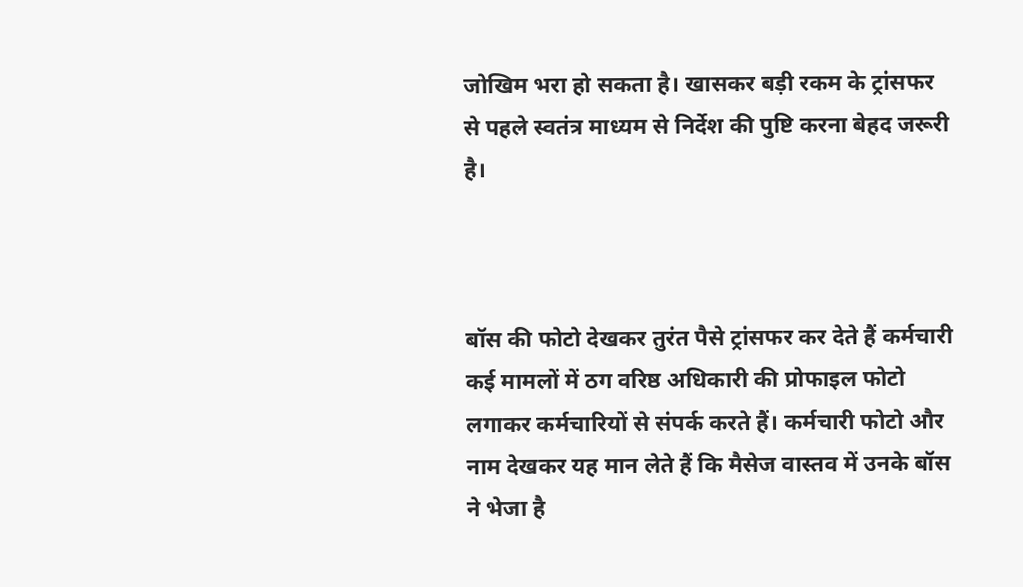जोखिम भरा हो सकता है। खासकर बड़ी रकम के ट्रांसफर से पहले स्वतंत्र माध्यम से निर्देश की पुष्टि करना बेहद जरूरी है।



बॉस की फोटो देखकर तुरंत पैसे ट्रांसफर कर देते हैं कर्मचारी
कई मामलों में ठग वरिष्ठ अधिकारी की प्रोफाइल फोटो लगाकर कर्मचारियों से संपर्क करते हैं। कर्मचारी फोटो और नाम देखकर यह मान लेते हैं कि मैसेज वास्तव में उनके बॉस ने भेजा है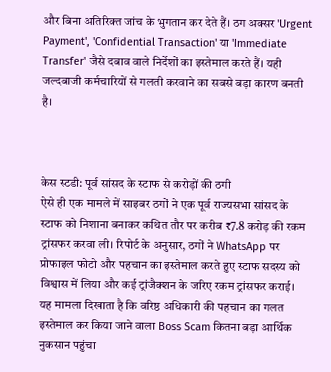और बिना अतिरिक्त जांच के भुगतान कर देते हैं। ठग अक्सर 'Urgent Payment', 'Confidential Transaction' या 'Immediate Transfer' जैसे दबाव वाले निर्देशों का इस्तेमाल करते हैं। यही जल्दबाजी कर्मचारियों से गलती करवाने का सबसे बड़ा कारण बनती है।



केस स्टडी: पूर्व सांसद के स्टाफ से करोड़ों की ठगी
ऐसे ही एक मामले में साइबर ठगों ने एक पूर्व राज्यसभा सांसद के स्टाफ को निशाना बनाकर कथित तौर पर करीब ₹7.8 करोड़ की रकम ट्रांसफर करवा ली। रिपोर्ट के अनुसार, ठगों ने WhatsApp पर प्रोफाइल फोटो और पहचान का इस्तेमाल करते हुए स्टाफ सदस्य को विश्वास में लिया और कई ट्रांजैक्शन के जरिए रकम ट्रांसफर कराई।
यह मामला दिखाता है कि वरिष्ठ अधिकारी की पहचान का गलत इस्तेमाल कर किया जाने वाला Boss Scam कितना बड़ा आर्थिक नुकसान पहुंचा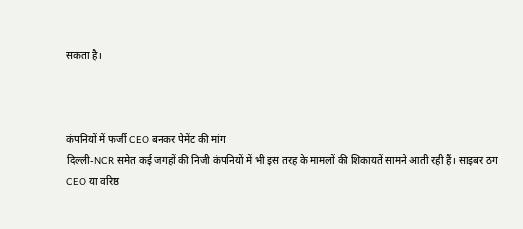सकता है।



कंपनियों में फर्जी CEO बनकर पेमेंट की मांग
दिल्ली-NCR समेत कई जगहों की निजी कंपनियों में भी इस तरह के मामलों की शिकायतें सामने आती रही हैं। साइबर ठग CEO या वरिष्ठ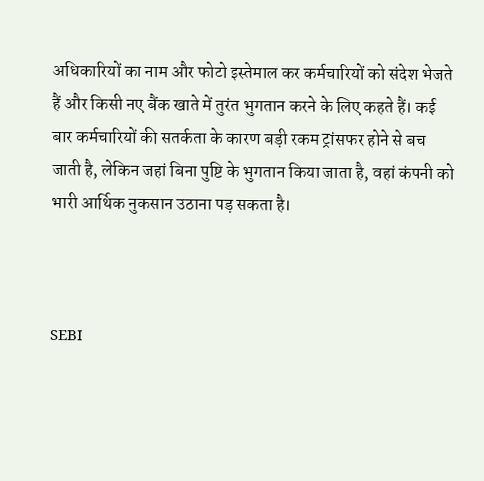अधिकारियों का नाम और फोटो इस्तेमाल कर कर्मचारियों को संदेश भेजते हैं और किसी नए बैंक खाते में तुरंत भुगतान करने के लिए कहते हैं। कई बार कर्मचारियों की सतर्कता के कारण बड़ी रकम ट्रांसफर होने से बच जाती है, लेकिन जहां बिना पुष्टि के भुगतान किया जाता है, वहां कंपनी को भारी आर्थिक नुकसान उठाना पड़ सकता है।



SEBI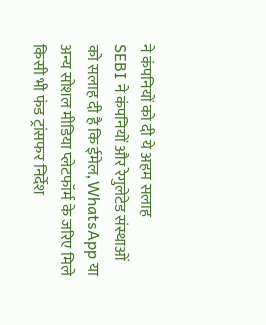ने कंपनियों को दी ये अहम सलाह
SEBI ने कंपनियों और रेगुलेटेड संस्थाओं को सलाह दी है कि ईमेल, WhatsApp या अन्य सोशल मीडिया प्लेटफॉर्म के जरिए मिले किसी भी फंड ट्रांसफर निर्देश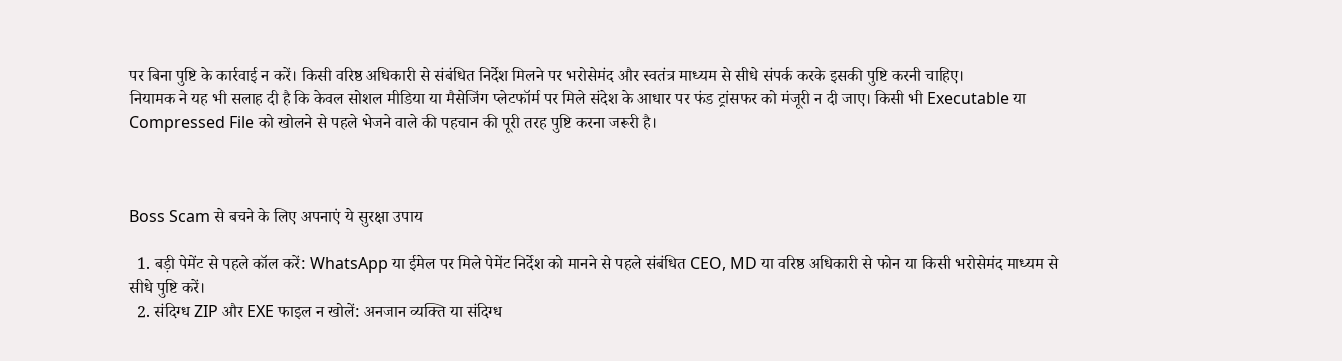पर बिना पुष्टि के कार्रवाई न करें। किसी वरिष्ठ अधिकारी से संबंधित निर्देश मिलने पर भरोसेमंद और स्वतंत्र माध्यम से सीधे संपर्क करके इसकी पुष्टि करनी चाहिए।
नियामक ने यह भी सलाह दी है कि केवल सोशल मीडिया या मैसेजिंग प्लेटफॉर्म पर मिले संदेश के आधार पर फंड ट्रांसफर को मंजूरी न दी जाए। किसी भी Executable या Compressed File को खोलने से पहले भेजने वाले की पहचान की पूरी तरह पुष्टि करना जरूरी है।



Boss Scam से बचने के लिए अपनाएं ये सुरक्षा उपाय

  1. बड़ी पेमेंट से पहले कॉल करें: WhatsApp या ईमेल पर मिले पेमेंट निर्देश को मानने से पहले संबंधित CEO, MD या वरिष्ठ अधिकारी से फोन या किसी भरोसेमंद माध्यम से सीधे पुष्टि करें।
  2. संदिग्ध ZIP और EXE फाइल न खोलें: अनजान व्यक्ति या संदिग्ध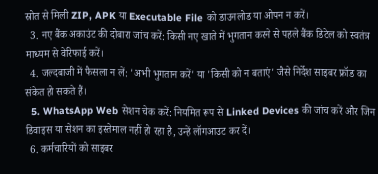स्रोत से मिली ZIP, APK या Executable File को डाउनलोड या ओपन न करें।
  3. नए बैंक अकाउंट की दोबारा जांच करें: किसी नए खाते में भुगतान करने से पहले बैंक डिटेल को स्वतंत्र माध्यम से वेरिफाई करें।
  4. जल्दबाजी में फैसला न लें: 'अभी भुगतान करें' या 'किसी को न बताएं' जैसे निर्देश साइबर फ्रॉड का संकेत हो सकते हैं।
  5. WhatsApp Web सेशन चेक करें: नियमित रूप से Linked Devices की जांच करें और जिन डिवाइस या सेशन का इस्तेमाल नहीं हो रहा है, उन्हें लॉगआउट कर दें।
  6. कर्मचारियों को साइबर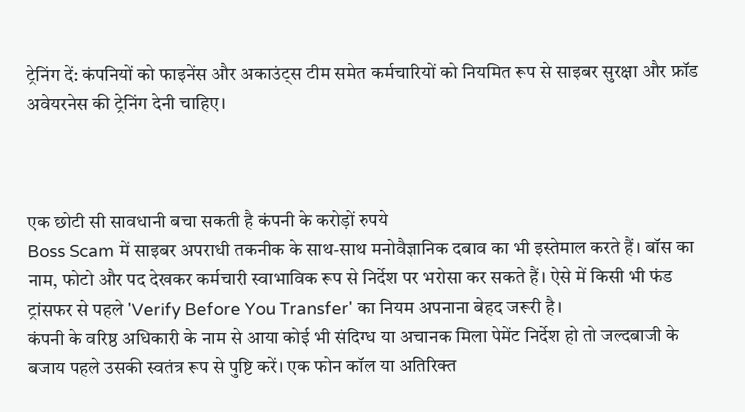ट्रेनिंग दें: कंपनियों को फाइनेंस और अकाउंट्स टीम समेत कर्मचारियों को नियमित रूप से साइबर सुरक्षा और फ्रॉड अवेयरनेस की ट्रेनिंग देनी चाहिए।



एक छोटी सी सावधानी बचा सकती है कंपनी के करोड़ों रुपये
Boss Scam में साइबर अपराधी तकनीक के साथ-साथ मनोवैज्ञानिक दबाव का भी इस्तेमाल करते हैं। बॉस का नाम, फोटो और पद देखकर कर्मचारी स्वाभाविक रूप से निर्देश पर भरोसा कर सकते हैं। ऐसे में किसी भी फंड ट्रांसफर से पहले 'Verify Before You Transfer' का नियम अपनाना बेहद जरूरी है।
कंपनी के वरिष्ठ अधिकारी के नाम से आया कोई भी संदिग्ध या अचानक मिला पेमेंट निर्देश हो तो जल्दबाजी के बजाय पहले उसकी स्वतंत्र रूप से पुष्टि करें। एक फोन कॉल या अतिरिक्त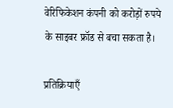वेरिफिकेशन कंपनी को करोड़ों रुपये के साइबर फ्रॉड से बचा सकता है।

प्रतिक्रियाएँ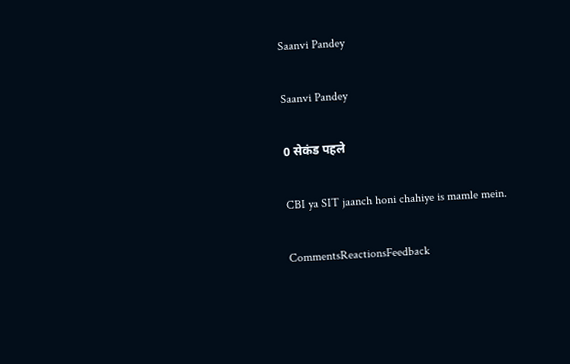Saanvi Pandey

Saanvi Pandey

0 सेकंड पहले

CBI ya SIT jaanch honi chahiye is mamle mein.

CommentsReactionsFeedback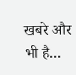खबरे और भी है...